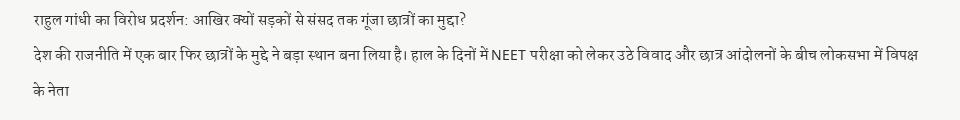राहुल गांधी का विरोध प्रदर्शन: आखिर क्यों सड़कों से संसद तक गूंजा छात्रों का मुद्दा?
देश की राजनीति में एक बार फिर छात्रों के मुद्दे ने बड़ा स्थान बना लिया है। हाल के दिनों में NEET परीक्षा को लेकर उठे विवाद और छात्र आंदोलनों के बीच लोकसभा में विपक्ष के नेता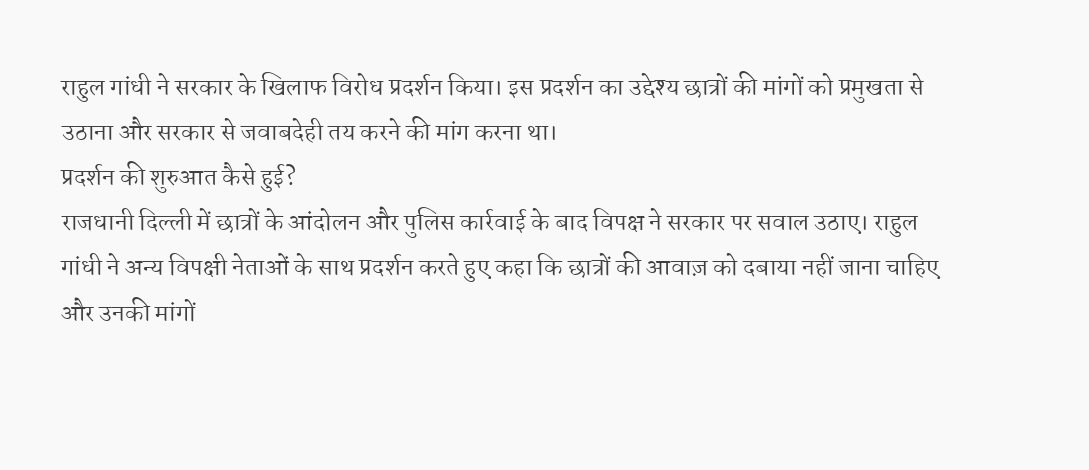राहुल गांधी ने सरकार के खिलाफ विरोध प्रदर्शन किया। इस प्रदर्शन का उद्देश्य छात्रों की मांगों को प्रमुखता से उठाना और सरकार से जवाबदेही तय करने की मांग करना था।
प्रदर्शन की शुरुआत कैसे हुई?
राजधानी दिल्ली में छात्रों के आंदोलन और पुलिस कार्रवाई के बाद विपक्ष ने सरकार पर सवाल उठाए। राहुल गांधी ने अन्य विपक्षी नेताओं के साथ प्रदर्शन करते हुए कहा कि छात्रों की आवाज़ को दबाया नहीं जाना चाहिए और उनकी मांगों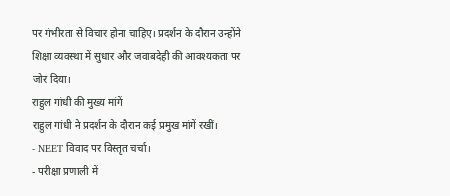पर गंभीरता से विचार होना चाहिए। प्रदर्शन के दौरान उन्होंने शिक्षा व्यवस्था में सुधार और जवाबदेही की आवश्यकता पर जोर दिया।
राहुल गांधी की मुख्य मांगें
राहुल गांधी ने प्रदर्शन के दौरान कई प्रमुख मांगें रखीं।
- NEET विवाद पर विस्तृत चर्चा।
- परीक्षा प्रणाली में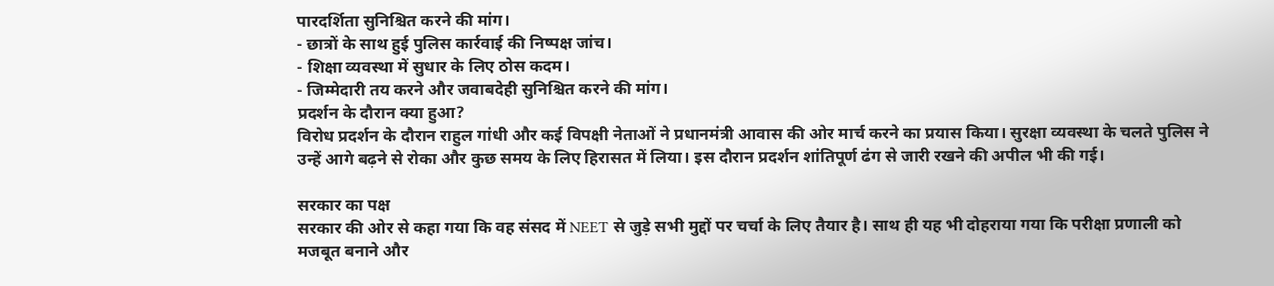पारदर्शिता सुनिश्चित करने की मांग।
- छात्रों के साथ हुई पुलिस कार्रवाई की निष्पक्ष जांच।
- शिक्षा व्यवस्था में सुधार के लिए ठोस कदम।
- जिम्मेदारी तय करने और जवाबदेही सुनिश्चित करने की मांग।
प्रदर्शन के दौरान क्या हुआ?
विरोध प्रदर्शन के दौरान राहुल गांधी और कई विपक्षी नेताओं ने प्रधानमंत्री आवास की ओर मार्च करने का प्रयास किया। सुरक्षा व्यवस्था के चलते पुलिस ने उन्हें आगे बढ़ने से रोका और कुछ समय के लिए हिरासत में लिया। इस दौरान प्रदर्शन शांतिपूर्ण ढंग से जारी रखने की अपील भी की गई।

सरकार का पक्ष
सरकार की ओर से कहा गया कि वह संसद में NEET से जुड़े सभी मुद्दों पर चर्चा के लिए तैयार है। साथ ही यह भी दोहराया गया कि परीक्षा प्रणाली को मजबूत बनाने और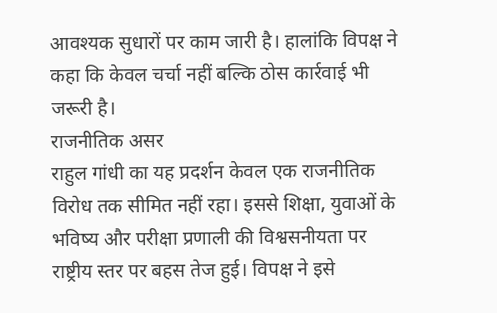आवश्यक सुधारों पर काम जारी है। हालांकि विपक्ष ने कहा कि केवल चर्चा नहीं बल्कि ठोस कार्रवाई भी जरूरी है।
राजनीतिक असर
राहुल गांधी का यह प्रदर्शन केवल एक राजनीतिक विरोध तक सीमित नहीं रहा। इससे शिक्षा, युवाओं के भविष्य और परीक्षा प्रणाली की विश्वसनीयता पर राष्ट्रीय स्तर पर बहस तेज हुई। विपक्ष ने इसे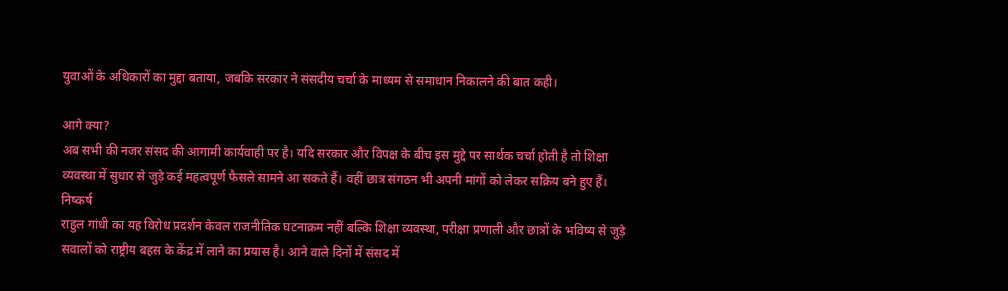युवाओं के अधिकारों का मुद्दा बताया, जबकि सरकार ने संसदीय चर्चा के माध्यम से समाधान निकालने की बात कही।

आगे क्या?
अब सभी की नजर संसद की आगामी कार्यवाही पर है। यदि सरकार और विपक्ष के बीच इस मुद्दे पर सार्थक चर्चा होती है तो शिक्षा व्यवस्था में सुधार से जुड़े कई महत्वपूर्ण फैसले सामने आ सकते हैं। वहीं छात्र संगठन भी अपनी मांगों को लेकर सक्रिय बने हुए हैं।
निष्कर्ष
राहुल गांधी का यह विरोध प्रदर्शन केवल राजनीतिक घटनाक्रम नहीं बल्कि शिक्षा व्यवस्था, परीक्षा प्रणाली और छात्रों के भविष्य से जुड़े सवालों को राष्ट्रीय बहस के केंद्र में लाने का प्रयास है। आने वाले दिनों में संसद में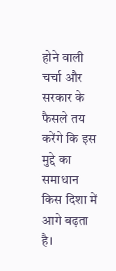होने वाली चर्चा और सरकार के फैसले तय करेंगे कि इस मुद्दे का समाधान किस दिशा में आगे बढ़ता है।